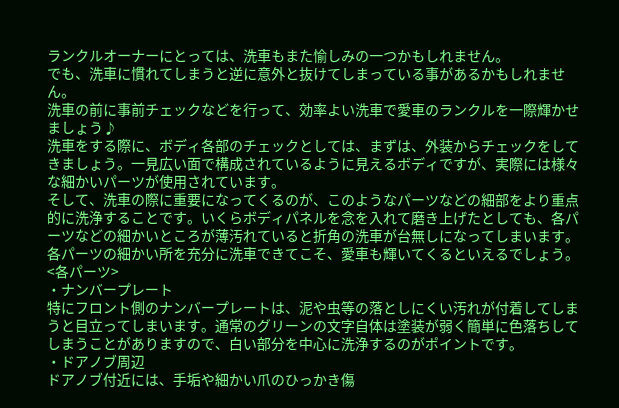ランクルオーナーにとっては、洗車もまた愉しみの一つかもしれません。
でも、洗車に慣れてしまうと逆に意外と抜けてしまっている事があるかもしれません。
洗車の前に事前チェックなどを行って、効率よい洗車で愛車のランクルを一際輝かせましょう♪
洗車をする際に、ボディ各部のチェックとしては、まずは、外装からチェックをしてきましょう。一見広い面で構成されているように見えるボディですが、実際には様々な細かいパーツが使用されています。
そして、洗車の際に重要になってくるのが、このようなパーツなどの細部をより重点的に洗浄することです。いくらボディパネルを念を入れて磨き上げたとしても、各パーツなどの細かいところが薄汚れていると折角の洗車が台無しになってしまいます。
各パーツの細かい所を充分に洗車できてこそ、愛車も輝いてくるといえるでしょう。
<各パーツ>
・ナンバープレート
特にフロント側のナンバープレートは、泥や虫等の落としにくい汚れが付着してしまうと目立ってしまいます。通常のグリーンの文字自体は塗装が弱く簡単に色落ちしてしまうことがありますので、白い部分を中心に洗浄するのがポイントです。
・ドアノブ周辺
ドアノブ付近には、手垢や細かい爪のひっかき傷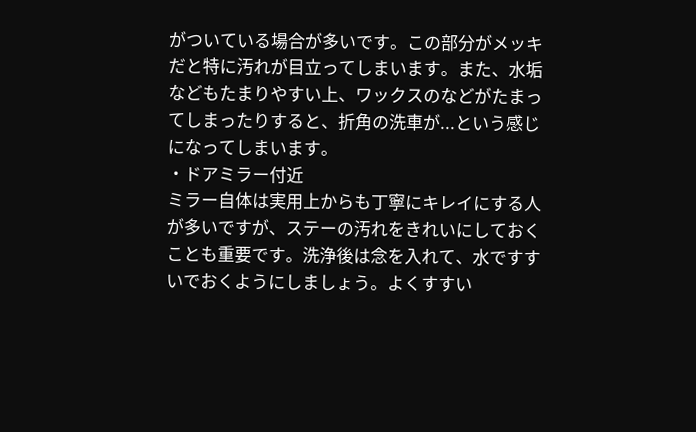がついている場合が多いです。この部分がメッキだと特に汚れが目立ってしまいます。また、水垢などもたまりやすい上、ワックスのなどがたまってしまったりすると、折角の洗車が...という感じになってしまいます。
・ドアミラー付近
ミラー自体は実用上からも丁寧にキレイにする人が多いですが、ステーの汚れをきれいにしておくことも重要です。洗浄後は念を入れて、水ですすいでおくようにしましょう。よくすすい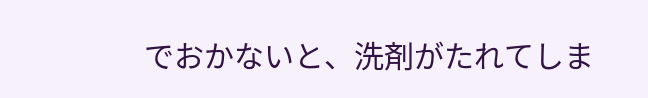でおかないと、洗剤がたれてしま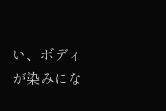い、ボディが染みにな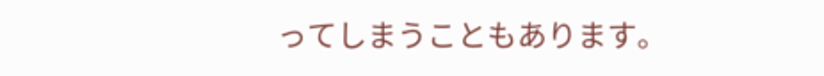ってしまうこともあります。